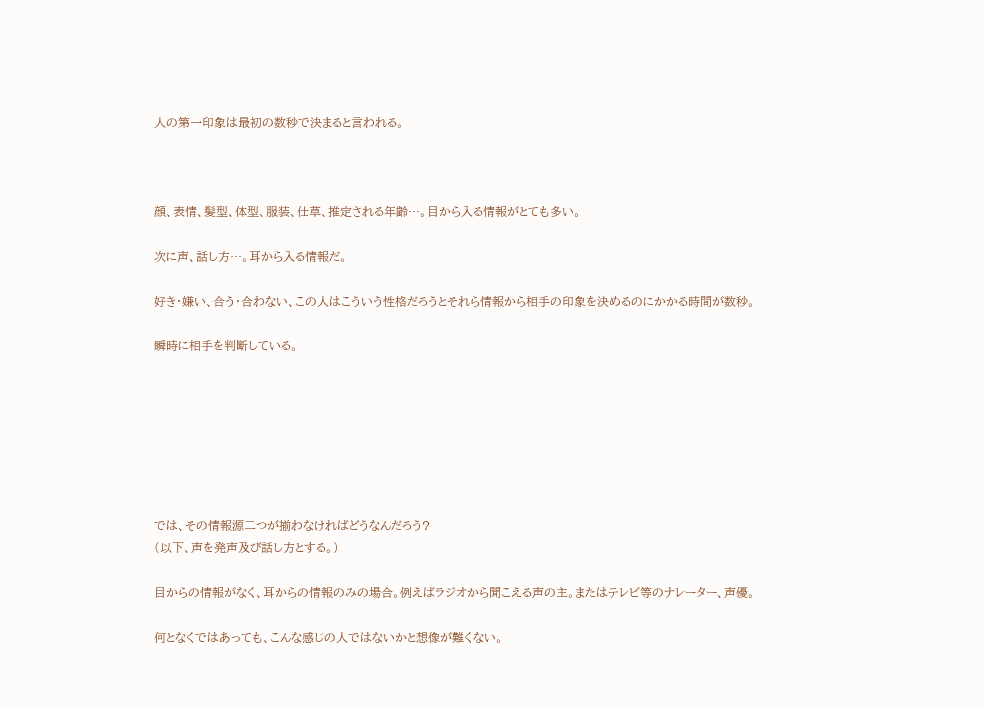人の第一印象は最初の数秒で決まると言われる。



顔、表情、髪型、体型、服装、仕草、推定される年齢…。目から入る情報がとても多い。

次に声、話し方…。耳から入る情報だ。

好き・嫌い、合う・合わない、この人はこういう性格だろうとそれら情報から相手の印象を決めるのにかかる時間が数秒。

瞬時に相手を判断している。







では、その情報源二つが揃わなければどうなんだろう?
(以下、声を発声及び話し方とする。)

目からの情報がなく、耳からの情報のみの場合。例えばラジオから聞こえる声の主。またはテレビ等のナレーター、声優。

何となくではあっても、こんな感じの人ではないかと想像が難くない。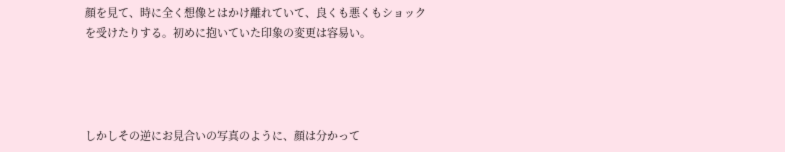顔を見て、時に全く想像とはかけ離れていて、良くも悪くもショックを受けたりする。初めに抱いていた印象の変更は容易い。




しかしその逆にお見合いの写真のように、顔は分かって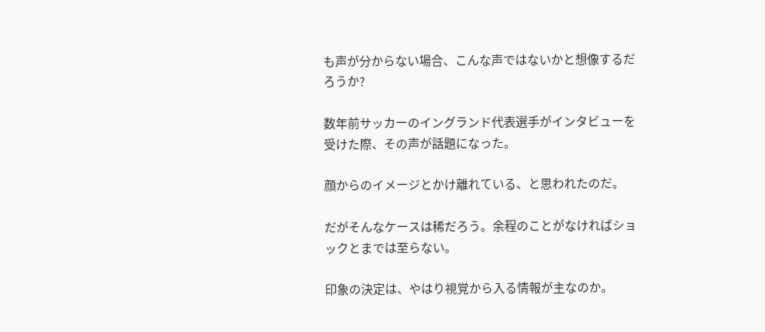も声が分からない場合、こんな声ではないかと想像するだろうか?

数年前サッカーのイングランド代表選手がインタビューを受けた際、その声が話題になった。

顔からのイメージとかけ離れている、と思われたのだ。

だがそんなケースは稀だろう。余程のことがなければショックとまでは至らない。

印象の決定は、やはり視覚から入る情報が主なのか。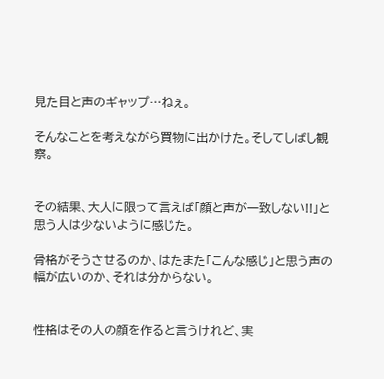見た目と声のギャップ…ねぇ。

そんなことを考えながら買物に出かけた。そしてしばし観察。


その結果、大人に限って言えば「顔と声が一致しない!!」と思う人は少ないように感じた。

骨格がそうさせるのか、はたまた「こんな感じ」と思う声の幅が広いのか、それは分からない。


性格はその人の顔を作ると言うけれど、実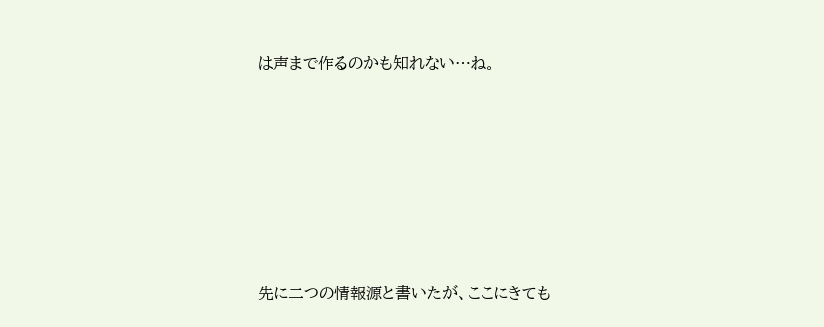は声まで作るのかも知れない…ね。







先に二つの情報源と書いたが、ここにきても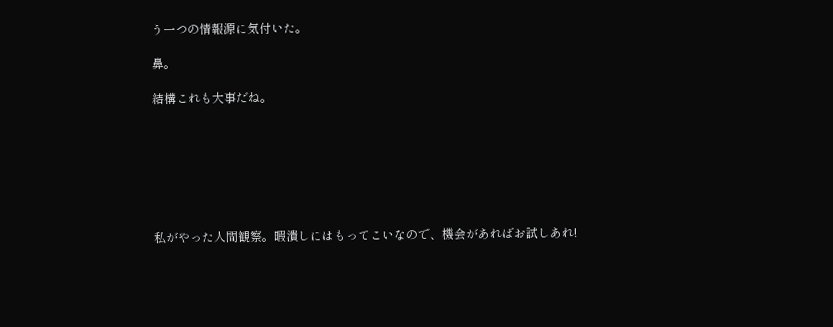う一つの情報源に気付いた。

鼻。

結構これも大事だね。







私がやった人間観察。暇潰しにはもってこいなので、機会があればお試しあれ!